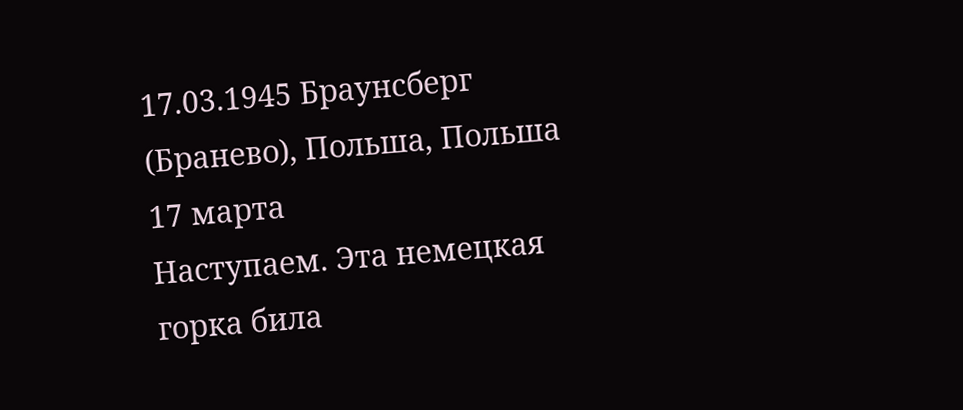17.03.1945 Браунсберг (Бранево), Польша, Польша
17 марта
Наступаем. Эта немецкая горка била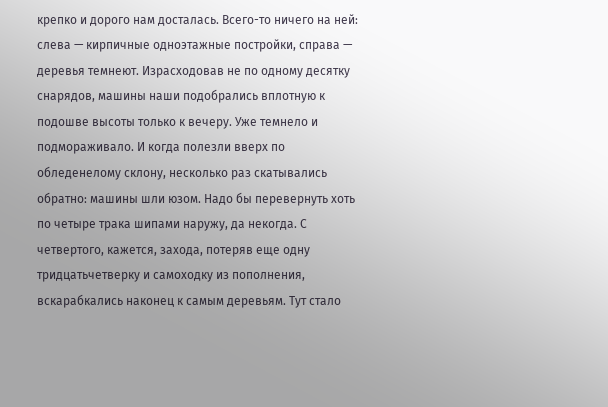крепко и дорого нам досталась. Всего-то ничего на ней: слева — кирпичные одноэтажные постройки, справа — деревья темнеют. Израсходовав не по одному десятку снарядов, машины наши подобрались вплотную к подошве высоты только к вечеру. Уже темнело и подмораживало. И когда полезли вверх по обледенелому склону, несколько раз скатывались обратно: машины шли юзом. Надо бы перевернуть хоть по четыре трака шипами наружу, да некогда. С четвертого, кажется, захода, потеряв еще одну тридцатьчетверку и самоходку из пополнения, вскарабкались наконец к самым деревьям. Тут стало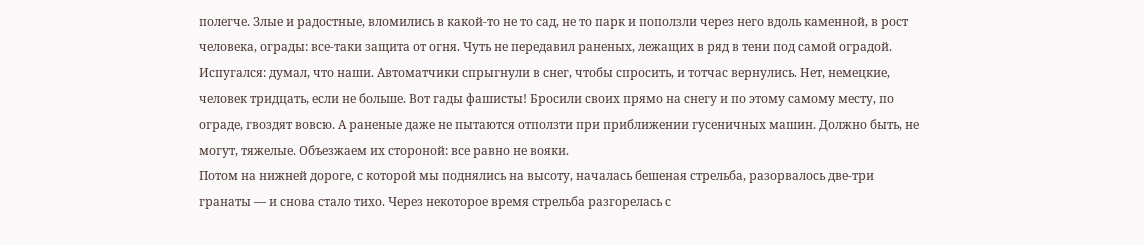полегче. Злые и радостные, вломились в какой-то не то сад, не то парк и поползли через него вдоль каменной, в рост человека, ограды: все-таки защита от огня. Чуть не передавил раненых, лежащих в ряд в тени под самой оградой. Испугался: думал, что наши. Автоматчики спрыгнули в снег, чтобы спросить, и тотчас вернулись. Нет, немецкие, человек тридцать, если не больше. Вот гады фашисты! Бросили своих прямо на снегу и по этому самому месту, по ограде, гвоздят вовсю. А раненые даже не пытаются отползти при приближении гусеничных машин. Должно быть, не могут, тяжелые. Объезжаем их стороной: все равно не вояки.
Потом на нижней дороге, с которой мы поднялись на высоту, началась бешеная стрельба, разорвалось две-три гранаты — и снова стало тихо. Через некоторое время стрельба разгорелась с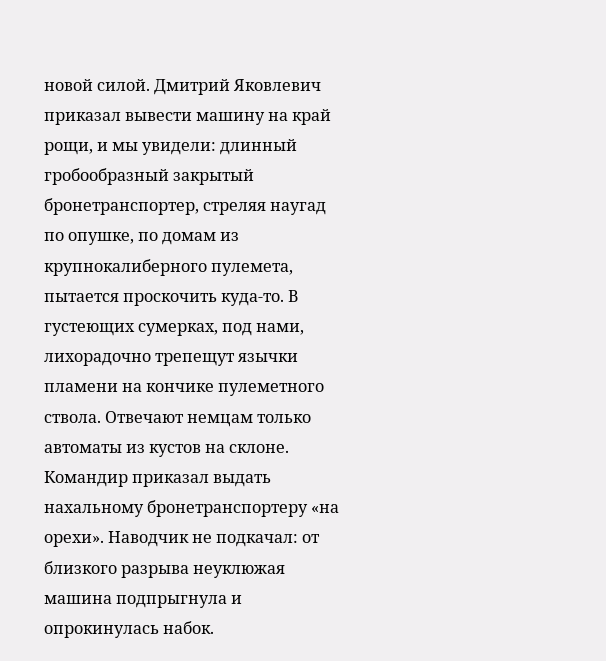новой силой. Дмитрий Яковлевич приказал вывести машину на край рощи, и мы увидели: длинный гробообразный закрытый бронетранспортер, стреляя наугад по опушке, по домам из крупнокалиберного пулемета, пытается проскочить куда-то. В густеющих сумерках, под нами, лихорадочно трепещут язычки пламени на кончике пулеметного ствола. Отвечают немцам только автоматы из кустов на склоне. Командир приказал выдать нахальному бронетранспортеру «на орехи». Наводчик не подкачал: от близкого разрыва неуклюжая машина подпрыгнула и опрокинулась набок.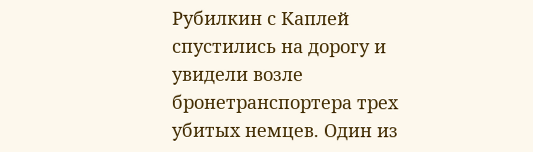Рубилкин с Каплей спустились на дорогу и увидели возле бронетранспортера трех убитых немцев. Один из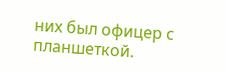них был офицер с планшеткой.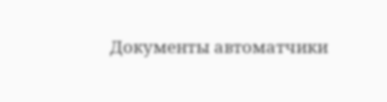Документы автоматчики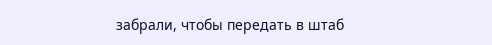забрали, чтобы передать в штаб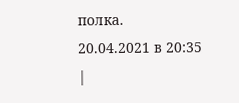полка.
20.04.2021 в 20:35
|